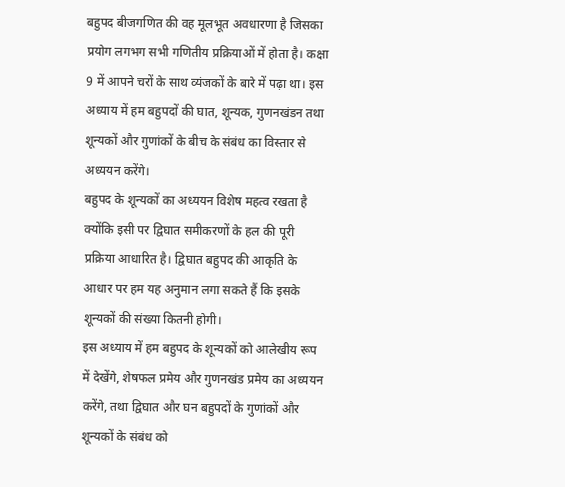बहुपद बीजगणित की वह मूलभूत अवधारणा है जिसका प्रयोग लगभग सभी गणितीय प्रक्रियाओं में होता है। कक्षा 9 में आपने चरों के साथ व्यंजकों के बारे में पढ़ा था। इस अध्याय में हम बहुपदों की घात, शून्यक, गुणनखंडन तथा शून्यकों और गुणांकों के बीच के संबंध का विस्तार से अध्ययन करेंगे।
बहुपद के शून्यकों का अध्ययन विशेष महत्व रखता है क्योंकि इसी पर द्विघात समीकरणों के हल की पूरी प्रक्रिया आधारित है। द्विघात बहुपद की आकृति के आधार पर हम यह अनुमान लगा सकते हैं कि इसके शून्यकों की संख्या कितनी होगी।
इस अध्याय में हम बहुपद के शून्यकों को आलेखीय रूप में देखेंगे, शेषफल प्रमेय और गुणनखंड प्रमेय का अध्ययन करेंगे, तथा द्विघात और घन बहुपदों के गुणांकों और शून्यकों के संबंध को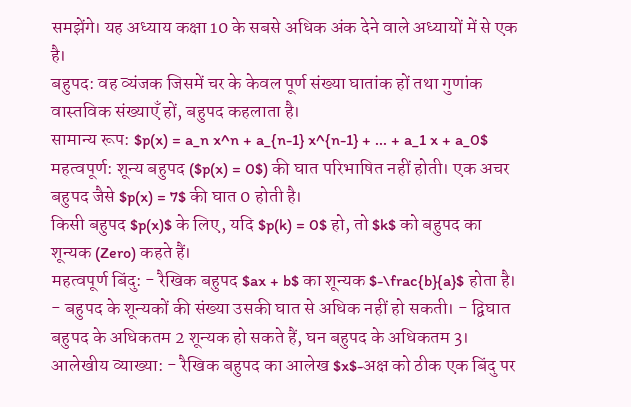समझेंगे। यह अध्याय कक्षा 10 के सबसे अधिक अंक देने वाले अध्यायों में से एक है।
बहुपद: वह व्यंजक जिसमें चर के केवल पूर्ण संख्या घातांक हों तथा गुणांक वास्तविक संख्याएँ हों, बहुपद कहलाता है।
सामान्य रूप: $p(x) = a_n x^n + a_{n-1} x^{n-1} + ... + a_1 x + a_0$
महत्वपूर्ण: शून्य बहुपद ($p(x) = 0$) की घात परिभाषित नहीं होती। एक अचर बहुपद जैसे $p(x) = 7$ की घात 0 होती है।
किसी बहुपद $p(x)$ के लिए, यदि $p(k) = 0$ हो, तो $k$ को बहुपद का शून्यक (Zero) कहते हैं।
महत्वपूर्ण बिंदु: - रैखिक बहुपद $ax + b$ का शून्यक $-\frac{b}{a}$ होता है। - बहुपद के शून्यकों की संख्या उसकी घात से अधिक नहीं हो सकती। - द्विघात बहुपद के अधिकतम 2 शून्यक हो सकते हैं, घन बहुपद के अधिकतम 3।
आलेखीय व्याख्या: - रैखिक बहुपद का आलेख $x$-अक्ष को ठीक एक बिंदु पर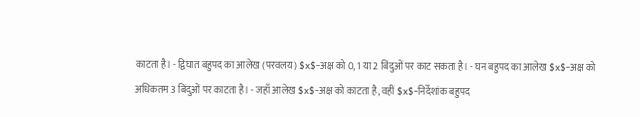काटता है। - द्विघात बहुपद का आलेख (परवलय) $x$-अक्ष को 0, 1 या 2 बिंदुओं पर काट सकता है। - घन बहुपद का आलेख $x$-अक्ष को अधिकतम 3 बिंदुओं पर काटता है। - जहाँ आलेख $x$-अक्ष को काटता है, वहीं $x$-निर्देशांक बहुपद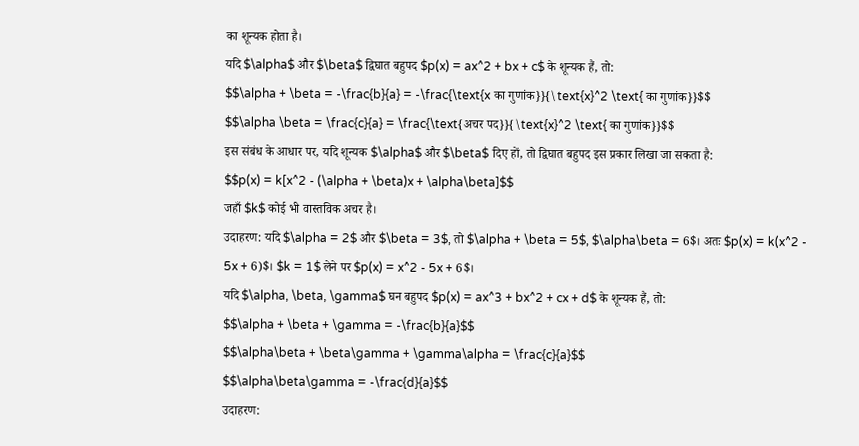का शून्यक होता है।
यदि $\alpha$ और $\beta$ द्विघात बहुपद $p(x) = ax^2 + bx + c$ के शून्यक हैं, तो:
$$\alpha + \beta = -\frac{b}{a} = -\frac{\text{x का गुणांक}}{\text{x}^2 \text{ का गुणांक}}$$
$$\alpha \beta = \frac{c}{a} = \frac{\text{अचर पद}}{\text{x}^2 \text{ का गुणांक}}$$
इस संबंध के आधार पर, यदि शून्यक $\alpha$ और $\beta$ दिए हों, तो द्विघात बहुपद इस प्रकार लिखा जा सकता है:
$$p(x) = k[x^2 - (\alpha + \beta)x + \alpha\beta]$$
जहाँ $k$ कोई भी वास्तविक अचर है।
उदाहरण: यदि $\alpha = 2$ और $\beta = 3$, तो $\alpha + \beta = 5$, $\alpha\beta = 6$। अतः $p(x) = k(x^2 - 5x + 6)$। $k = 1$ लेने पर $p(x) = x^2 - 5x + 6$।
यदि $\alpha, \beta, \gamma$ घन बहुपद $p(x) = ax^3 + bx^2 + cx + d$ के शून्यक हैं, तो:
$$\alpha + \beta + \gamma = -\frac{b}{a}$$
$$\alpha\beta + \beta\gamma + \gamma\alpha = \frac{c}{a}$$
$$\alpha\beta\gamma = -\frac{d}{a}$$
उदाहरण: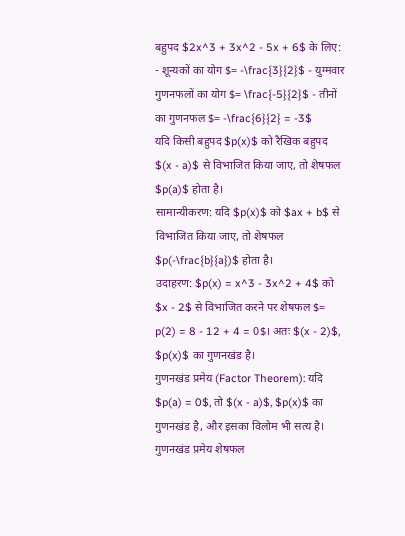बहुपद $2x^3 + 3x^2 - 5x + 6$ के लिए: - शून्यकों का योग $= -\frac{3}{2}$ - युग्मवार गुणनफलों का योग $= \frac{-5}{2}$ - तीनों का गुणनफल $= -\frac{6}{2} = -3$
यदि किसी बहुपद $p(x)$ को रैखिक बहुपद $(x - a)$ से विभाजित किया जाए, तो शेषफल $p(a)$ होता है।
सामान्यीकरण: यदि $p(x)$ को $ax + b$ से विभाजित किया जाए, तो शेषफल $p(-\frac{b}{a})$ होता है।
उदाहरण: $p(x) = x^3 - 3x^2 + 4$ को $x - 2$ से विभाजित करने पर शेषफल $= p(2) = 8 - 12 + 4 = 0$। अतः $(x - 2)$, $p(x)$ का गुणनखंड है।
गुणनखंड प्रमेय (Factor Theorem): यदि $p(a) = 0$, तो $(x - a)$, $p(x)$ का गुणनखंड है, और इसका विलोम भी सत्य है। गुणनखंड प्रमेय शेषफल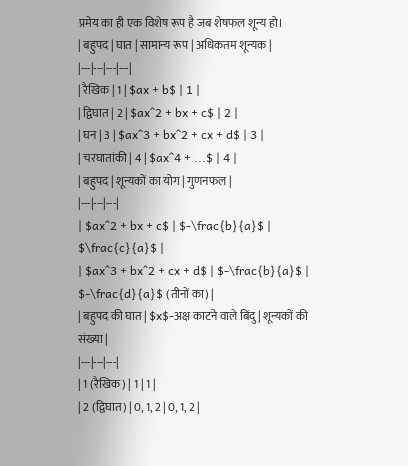प्रमेय का ही एक विशेष रूप है जब शेषफल शून्य हो।
| बहुपद | घात | सामान्य रूप | अधिकतम शून्यक |
|---|---|---|---|
| रैखिक | 1 | $ax + b$ | 1 |
| द्विघात | 2 | $ax^2 + bx + c$ | 2 |
| घन | 3 | $ax^3 + bx^2 + cx + d$ | 3 |
| चरघातांकी | 4 | $ax^4 + ...$ | 4 |
| बहुपद | शून्यकों का योग | गुणनफल |
|---|---|---|
| $ax^2 + bx + c$ | $-\frac{b}{a}$ | $\frac{c}{a}$ |
| $ax^3 + bx^2 + cx + d$ | $-\frac{b}{a}$ | $-\frac{d}{a}$ (तीनों का) |
| बहुपद की घात | $x$-अक्ष काटने वाले बिंदु | शून्यकों की संख्या |
|---|---|---|
| 1 (रैखिक) | 1 | 1 |
| 2 (द्विघात) | 0, 1, 2 | 0, 1, 2 |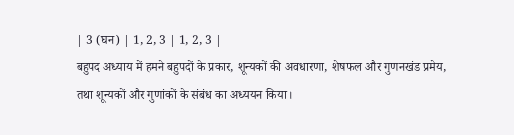| 3 (घन) | 1, 2, 3 | 1, 2, 3 |
बहुपद अध्याय में हमने बहुपदों के प्रकार, शून्यकों की अवधारणा, शेषफल और गुणनखंड प्रमेय, तथा शून्यकों और गुणांकों के संबंध का अध्ययन किया।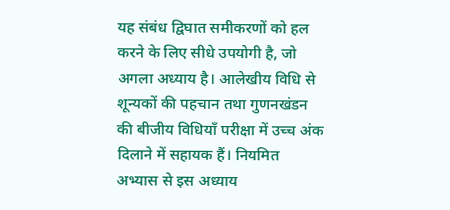यह संबंध द्विघात समीकरणों को हल करने के लिए सीधे उपयोगी है, जो अगला अध्याय है। आलेखीय विधि से शून्यकों की पहचान तथा गुणनखंडन की बीजीय विधियाँ परीक्षा में उच्च अंक दिलाने में सहायक हैं। नियमित अभ्यास से इस अध्याय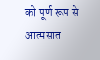को पूर्ण रूप से आत्मसात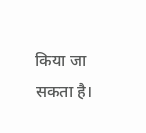किया जा सकता है।